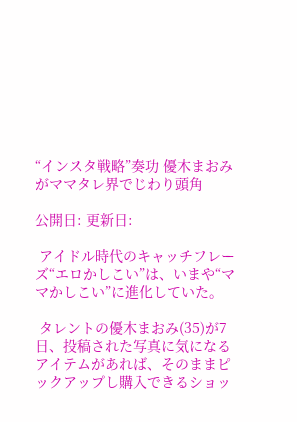“インスタ戦略”奏功 優木まおみがママタレ界でじわり頭角

公開日: 更新日:

 アイドル時代のキャッチフレーズ“エロかしこい”は、いまや“ママかしこい”に進化していた。

 タレントの優木まおみ(35)が7日、投稿された写真に気になるアイテムがあれば、そのままピックアップし購入できるショッ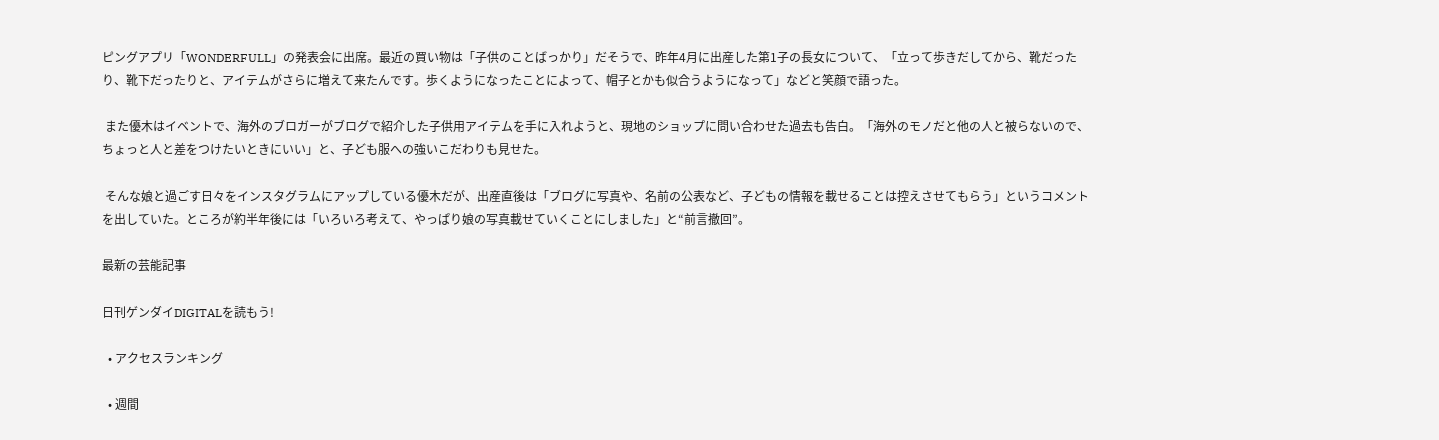ピングアプリ「WONDERFULL」の発表会に出席。最近の買い物は「子供のことばっかり」だそうで、昨年4月に出産した第1子の長女について、「立って歩きだしてから、靴だったり、靴下だったりと、アイテムがさらに増えて来たんです。歩くようになったことによって、帽子とかも似合うようになって」などと笑顔で語った。

 また優木はイベントで、海外のブロガーがブログで紹介した子供用アイテムを手に入れようと、現地のショップに問い合わせた過去も告白。「海外のモノだと他の人と被らないので、ちょっと人と差をつけたいときにいい」と、子ども服への強いこだわりも見せた。

 そんな娘と過ごす日々をインスタグラムにアップしている優木だが、出産直後は「ブログに写真や、名前の公表など、子どもの情報を載せることは控えさせてもらう」というコメントを出していた。ところが約半年後には「いろいろ考えて、やっぱり娘の写真載せていくことにしました」と“前言撤回”。

最新の芸能記事

日刊ゲンダイDIGITALを読もう!

  • アクセスランキング

  • 週間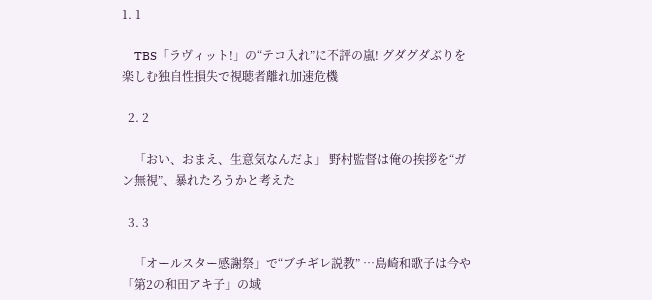1. 1

    TBS「ラヴィット!」の“テコ入れ”に不評の嵐! グダグダぶりを楽しむ独自性損失で視聴者離れ加速危機

  2. 2

    「おい、おまえ、生意気なんだよ」 野村監督は俺の挨拶を“ガン無視”、暴れたろうかと考えた

  3. 3

    「オールスター感謝祭」で“ブチギレ説教” …島崎和歌子は今や「第2の和田アキ子」の域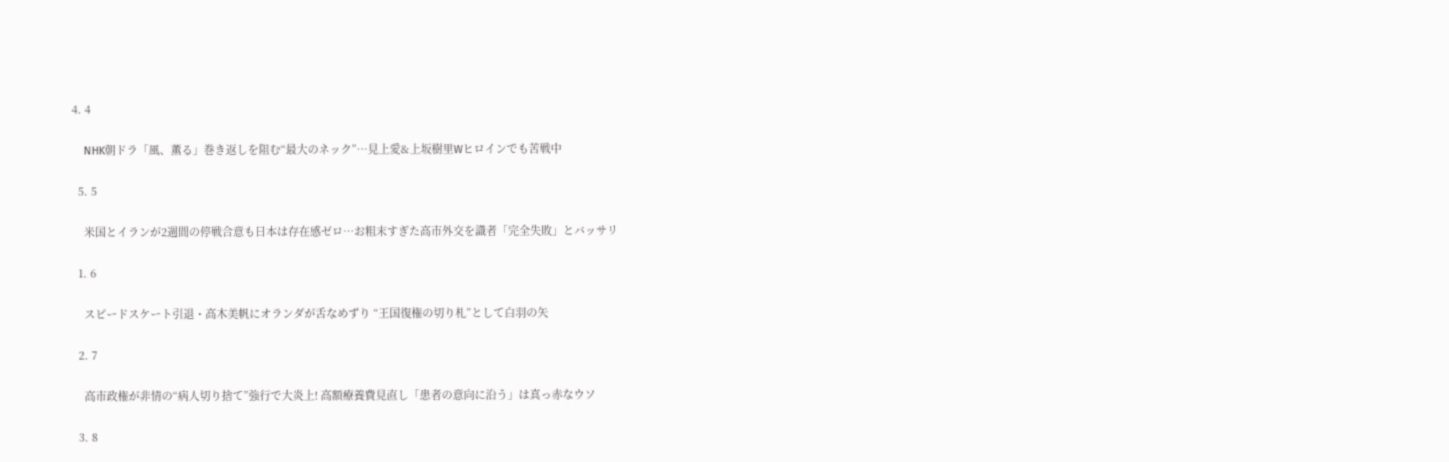4. 4

    NHK朝ドラ「風、薫る」巻き返しを阻む“最大のネック”…見上愛&上坂樹里Wヒロインでも苦戦中

  5. 5

    米国とイランが2週間の停戦合意も日本は存在感ゼロ…お粗末すぎた高市外交を識者「完全失敗」とバッサリ

  1. 6

    スピードスケート引退・高木美帆にオランダが舌なめずり “王国復権の切り札”として白羽の矢

  2. 7

    高市政権が非情の“病人切り捨て”強行で大炎上! 高額療養費見直し「患者の意向に沿う」は真っ赤なウソ

  3. 8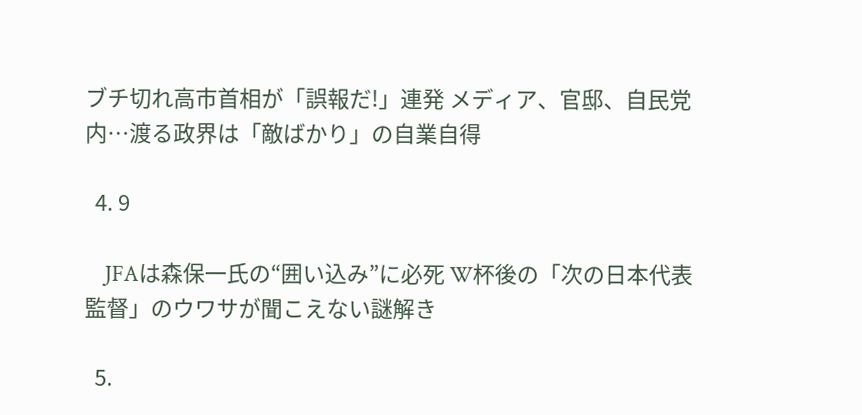ブチ切れ高市首相が「誤報だ!」連発 メディア、官邸、自民党内…渡る政界は「敵ばかり」の自業自得

  4. 9

    JFAは森保一氏の“囲い込み”に必死 W杯後の「次の日本代表監督」のウワサが聞こえない謎解き

  5.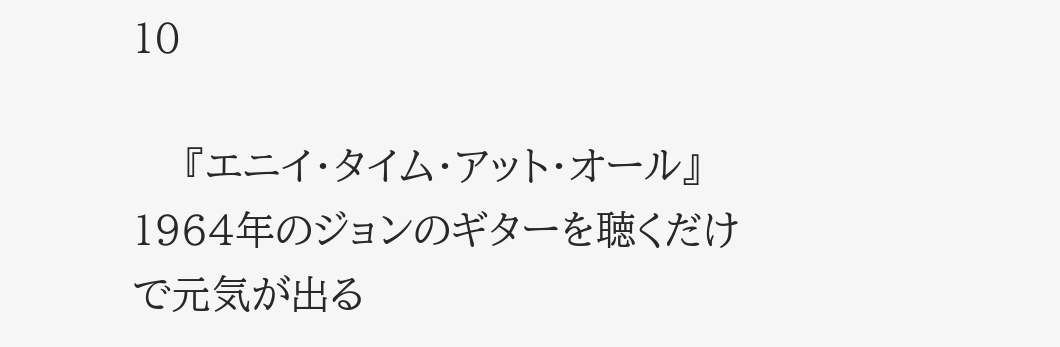10

    『エニイ・タイム・アット・オール』1964年のジョンのギターを聴くだけで元気が出る